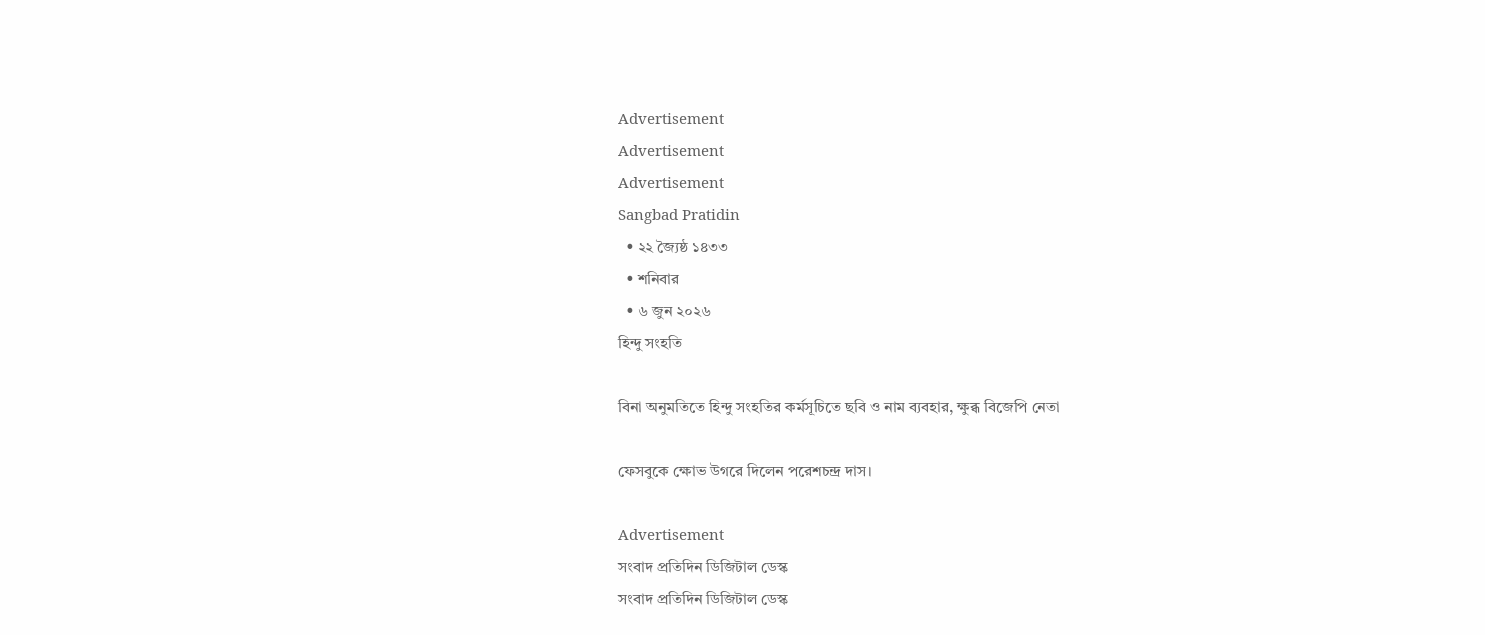Advertisement
Advertisement
Advertisement
Sangbad Pratidin
  • ২২ জ্যৈষ্ঠ ১৪৩৩
  • শনিবার
  • ৬ জুন ২০২৬
হিন্দু সংহতি

বিনা অনুমতিতে হিন্দু সংহতির কর্মসূচিতে ছবি ও নাম ব্যবহার, ক্ষুব্ধ বিজেপি নেতা

ফেসবুকে ক্ষোভ উগরে দিলেন পরেশচন্দ্র দাস।

Advertisement
সংবাদ প্রতিদিন ডিজিটাল ডেস্ক
সংবাদ প্রতিদিন ডিজিটাল ডেস্ক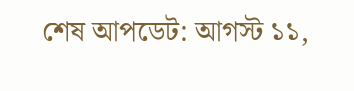শেষ আপডেট: আগস্ট ১১,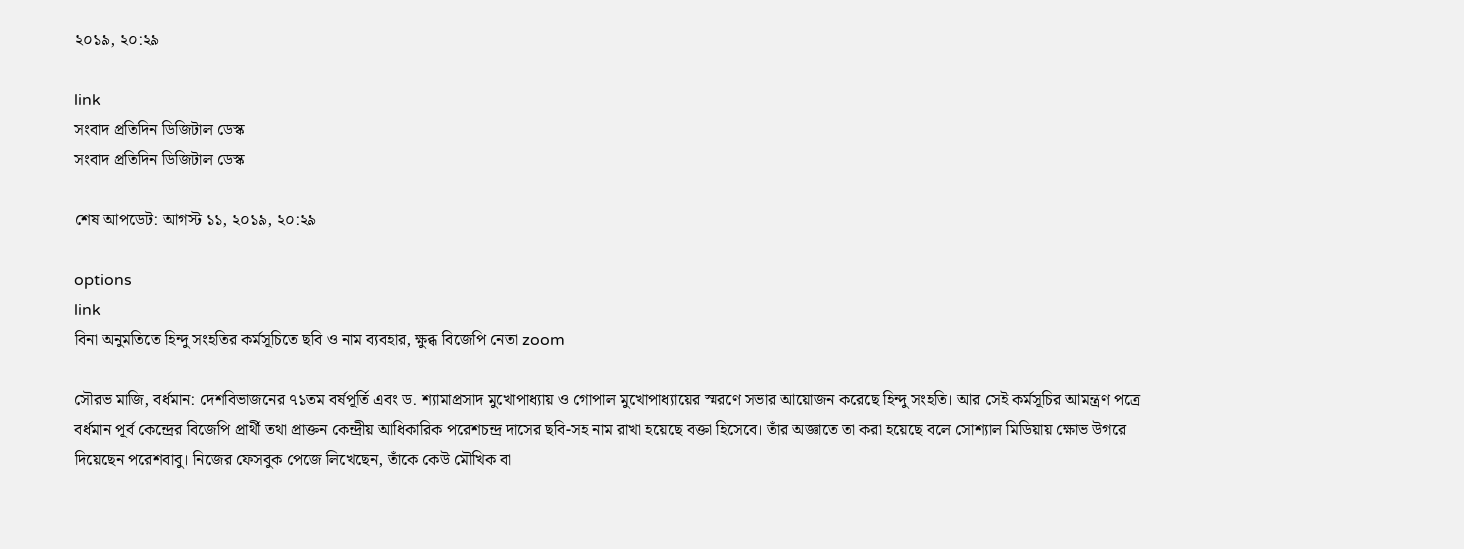২০১৯, ২০:২৯

link
সংবাদ প্রতিদিন ডিজিটাল ডেস্ক
সংবাদ প্রতিদিন ডিজিটাল ডেস্ক

শেষ আপডেট: আগস্ট ১১, ২০১৯, ২০:২৯

options
link
বিনা অনুমতিতে হিন্দু সংহতির কর্মসূচিতে ছবি ও নাম ব্যবহার, ক্ষুব্ধ বিজেপি নেতা zoom

সৌরভ মাজি, বর্ধমান: দেশবিভাজনের ৭১তম বর্ষপূর্তি এবং ড. শ্যামাপ্রসাদ মুখোপাধ্যায় ও গোপাল মুখোপাধ্যায়ের স্মরণে সভার আয়োজন করেছে হিন্দু সংহতি। আর সেই কর্মসূচির আমন্ত্রণ পত্রে বর্ধমান পূর্ব কেন্দ্রের বিজেপি প্রার্থী তথা প্রাক্তন কেন্দ্রীয় আধিকারিক পরেশচন্দ্র দাসের ছবি-সহ নাম রাখা হয়েছে বক্তা হিসেবে। তাঁর অজ্ঞাতে তা করা হয়েছে বলে সোশ্যাল মিডিয়ায় ক্ষোভ উগরে দিয়েছেন পরেশবাবু। নিজের ফেসবুক পেজে লিখেছেন, তাঁকে কেউ মৌখিক বা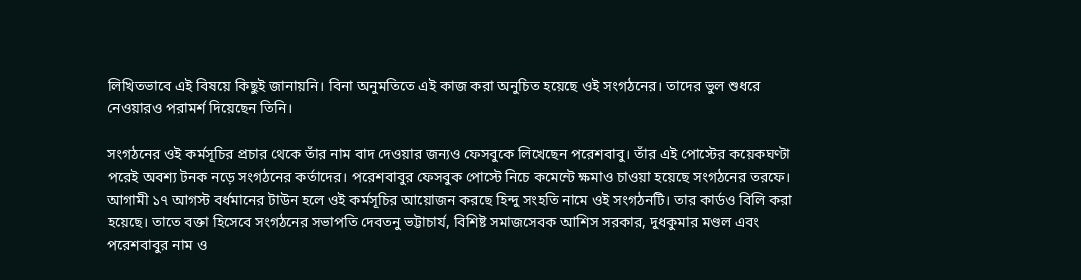লিখিতভাবে এই বিষয়ে কিছুই জানায়নি। বিনা অনুমতিতে এই কাজ করা অনুচিত হয়েছে ওই সংগঠনের। তাদের ভুল শুধরে নেওয়ারও পরামর্শ দিয়েছেন তিনি।

সংগঠনের ওই কর্মসূচির প্রচার থেকে তাঁর নাম বাদ দেওয়ার জন্যও ফেসবুকে লিখেছেন পরেশবাবু। তাঁর এই পোস্টের কয়েকঘণ্টা পরেই অবশ্য টনক নড়ে সংগঠনের কর্তাদের। পরেশবাবুর ফেসবুক পোস্টে নিচে কমেন্টে ক্ষমাও চাওয়া হয়েছে সংগঠনের তরফে। আগামী ১৭ আগস্ট বর্ধমানের টাউন হলে ওই কর্মসূচির আয়োজন করছে হিন্দু সংহতি নামে ওই সংগঠনটি। তার কার্ডও বিলি করা হয়েছে। তাতে বক্তা হিসেবে সংগঠনের সভাপতি দেবতনু ভট্টাচার্য, বিশিষ্ট সমাজসেবক আশিস সরকার, দুধকুমার মণ্ডল এবং পরেশবাবুর নাম ও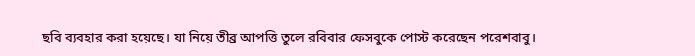ছবি ব্যবহার করা হয়েছে। যা নিয়ে তীব্র আপত্তি তুলে রবিবার ফেসবুকে পোস্ট করেছেন পরেশবাবু।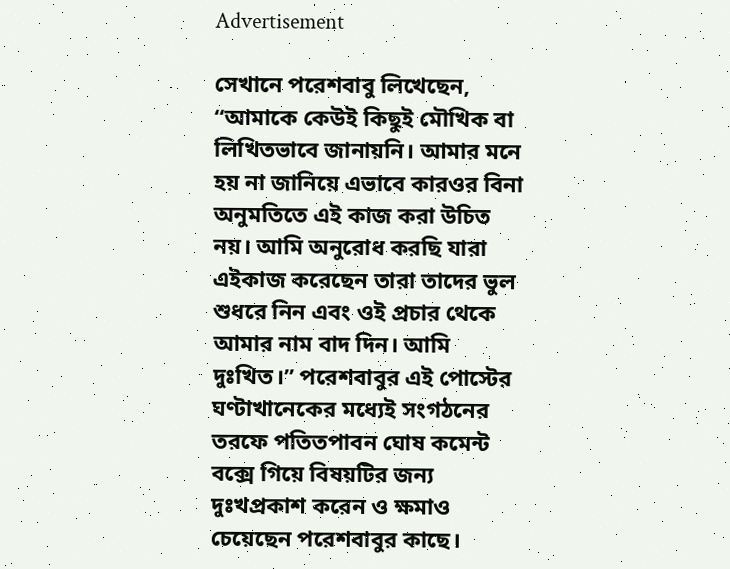Advertisement

সেখানে পরেশবাবু লিখেছেন, “আমাকে কেউই কিছুই মৌখিক বা লিখিতভাবে জানায়নি। আমার মনে হয় না জানিয়ে এভাবে কারওর বিনা অনুমতিতে এই কাজ করা উচিত নয়। আমি অনুরোধ করছি যারা এইকাজ করেছেন তারা তাদের ভুল শুধরে নিন এবং ওই প্রচার থেকে আমার নাম বাদ দিন। আমি দুঃখিত।” পরেশবাবুর এই পোস্টের ঘণ্টাখানেকের মধ্যেই সংগঠনের তরফে পতিতপাবন ঘোষ কমেন্ট বক্সে গিয়ে বিষয়টির জন্য দুঃখপ্রকাশ করেন ও ক্ষমাও চেয়েছেন পরেশবাবুর কাছে।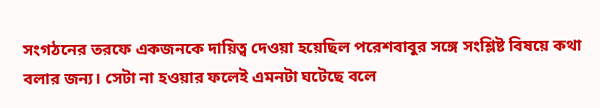সংগঠনের তরফে একজনকে দায়িত্ব দেওয়া হয়েছিল পরেশবাবুর সঙ্গে সংশ্লিষ্ট বিষয়ে কথা বলার জন্য। সেটা না হওয়ার ফলেই এমনটা ঘটেছে বলে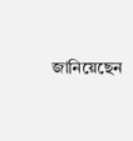জানিয়েছেন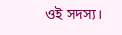ওই সদস্য।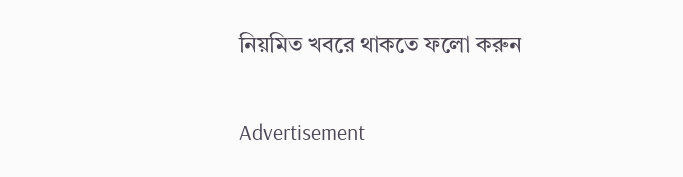নিয়মিত খবরে থাকতে ফলো করুন

Advertisement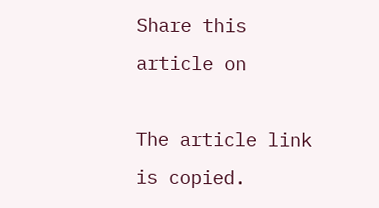Share this article on

The article link is copied.